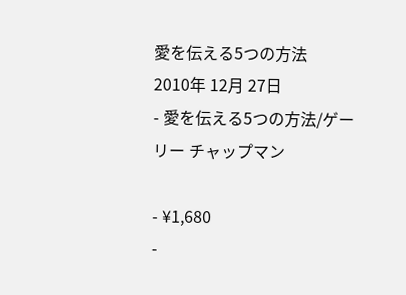愛を伝える5つの方法
2010年 12月 27日
- 愛を伝える5つの方法/ゲーリー チャップマン

- ¥1,680
-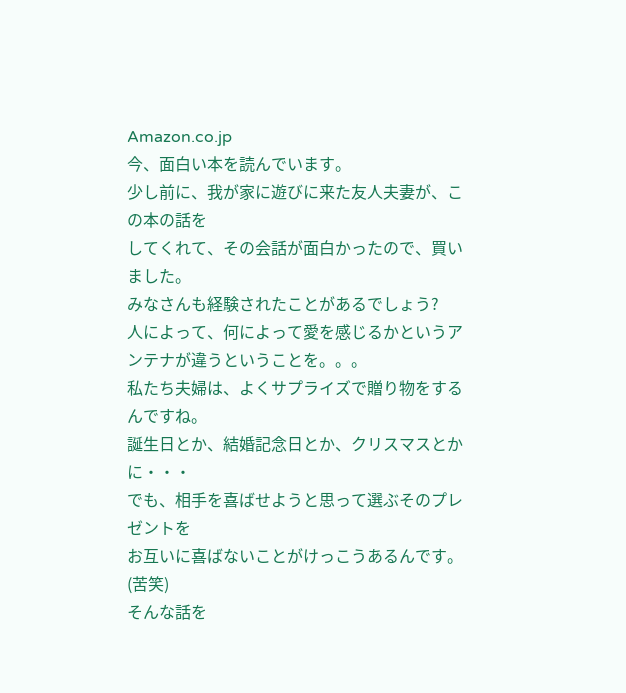Amazon.co.jp
今、面白い本を読んでいます。
少し前に、我が家に遊びに来た友人夫妻が、この本の話を
してくれて、その会話が面白かったので、買いました。
みなさんも経験されたことがあるでしょう?
人によって、何によって愛を感じるかというアンテナが違うということを。。。
私たち夫婦は、よくサプライズで贈り物をするんですね。
誕生日とか、結婚記念日とか、クリスマスとかに・・・
でも、相手を喜ばせようと思って選ぶそのプレゼントを
お互いに喜ばないことがけっこうあるんです。(苦笑)
そんな話を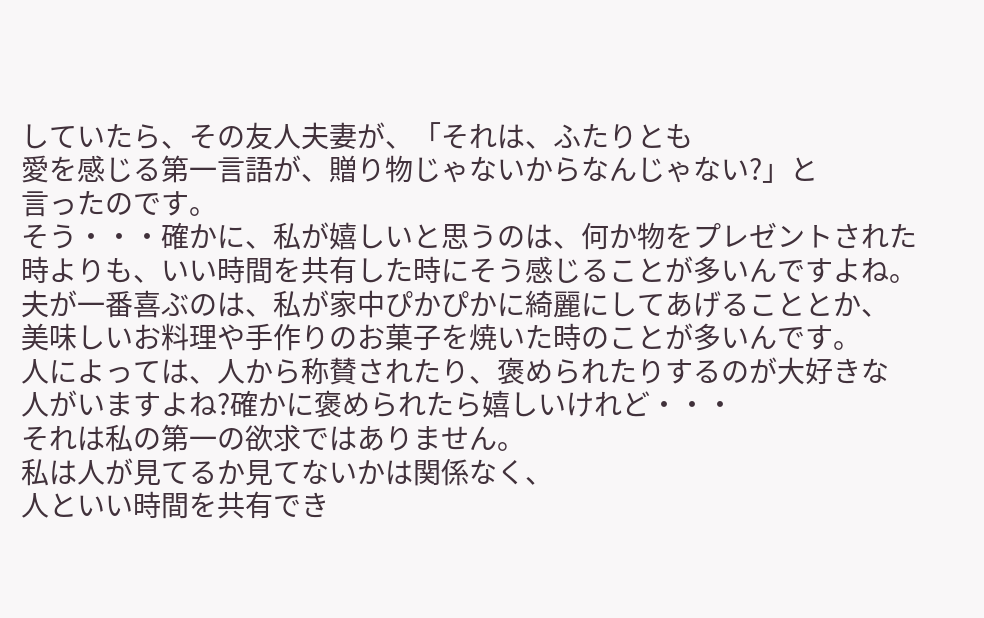していたら、その友人夫妻が、「それは、ふたりとも
愛を感じる第一言語が、贈り物じゃないからなんじゃない?」と
言ったのです。
そう・・・確かに、私が嬉しいと思うのは、何か物をプレゼントされた
時よりも、いい時間を共有した時にそう感じることが多いんですよね。
夫が一番喜ぶのは、私が家中ぴかぴかに綺麗にしてあげることとか、
美味しいお料理や手作りのお菓子を焼いた時のことが多いんです。
人によっては、人から称賛されたり、褒められたりするのが大好きな
人がいますよね?確かに褒められたら嬉しいけれど・・・
それは私の第一の欲求ではありません。
私は人が見てるか見てないかは関係なく、
人といい時間を共有でき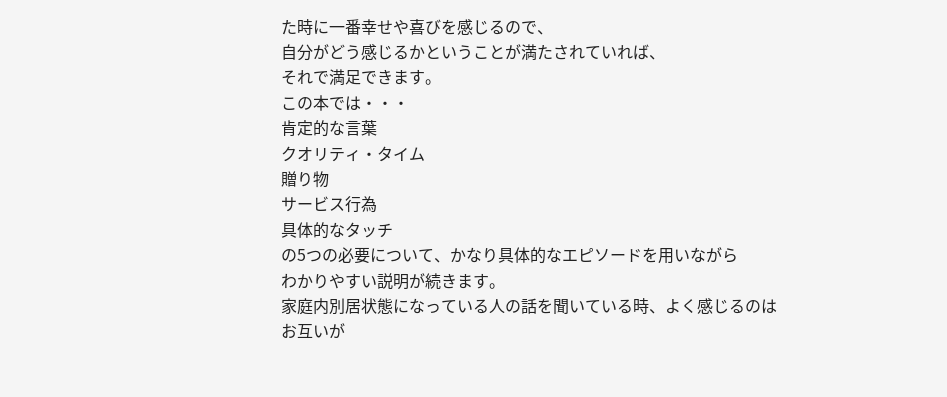た時に一番幸せや喜びを感じるので、
自分がどう感じるかということが満たされていれば、
それで満足できます。
この本では・・・
肯定的な言葉
クオリティ・タイム
贈り物
サービス行為
具体的なタッチ
の5つの必要について、かなり具体的なエピソードを用いながら
わかりやすい説明が続きます。
家庭内別居状態になっている人の話を聞いている時、よく感じるのは
お互いが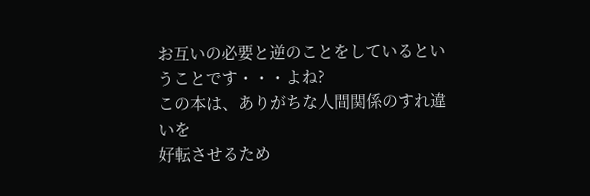お互いの必要と逆のことをしているということです・・・よね?
この本は、ありがちな人間関係のすれ違いを
好転させるため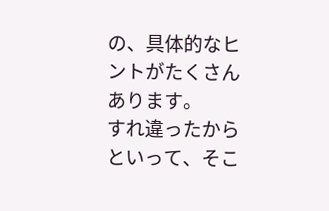の、具体的なヒントがたくさんあります。
すれ違ったからといって、そこ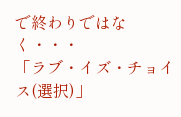で終わりではなく・・・
「ラブ・イズ・チョイス(選択)」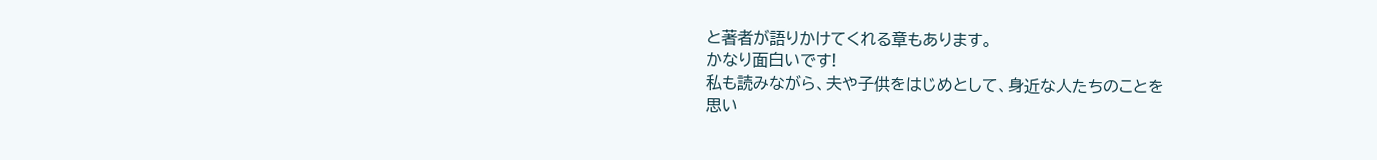と著者が語りかけてくれる章もあります。
かなり面白いです!
私も読みながら、夫や子供をはじめとして、身近な人たちのことを
思い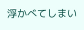浮かべてしまい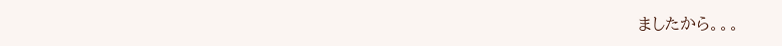ましたから。。。